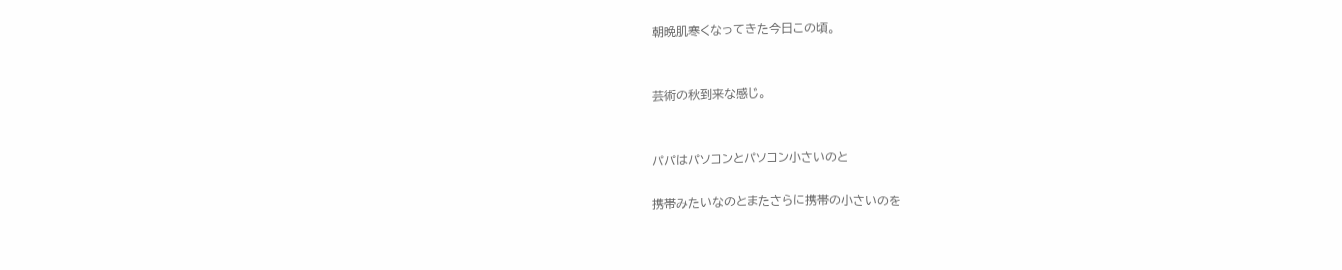朝晩肌寒くなってきた今日この頃。


芸術の秋到来な感じ。


パパはパソコンとパソコン小さいのと

携帯みたいなのとまたさらに携帯の小さいのを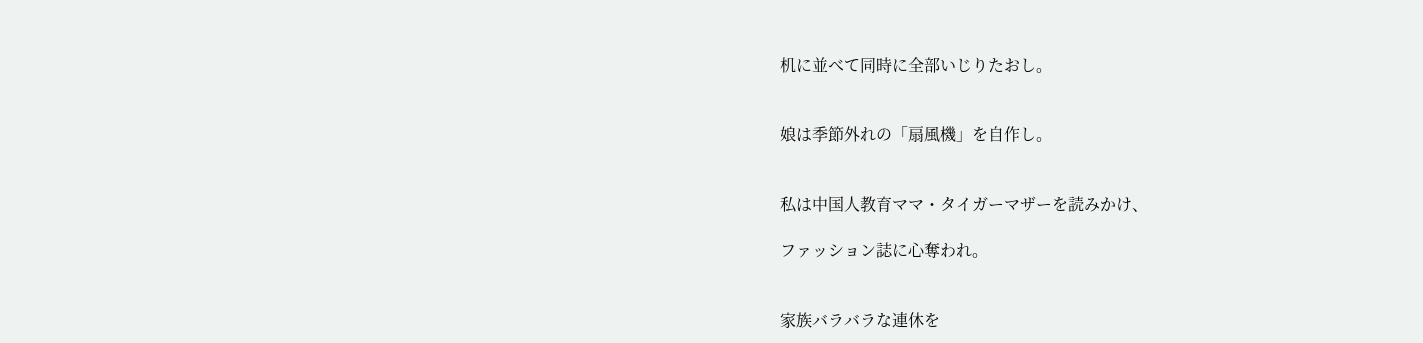机に並べて同時に全部いじりたおし。


娘は季節外れの「扇風機」を自作し。


私は中国人教育ママ・タイガーマザーを読みかけ、

ファッション誌に心奪われ。


家族バラバラな連休を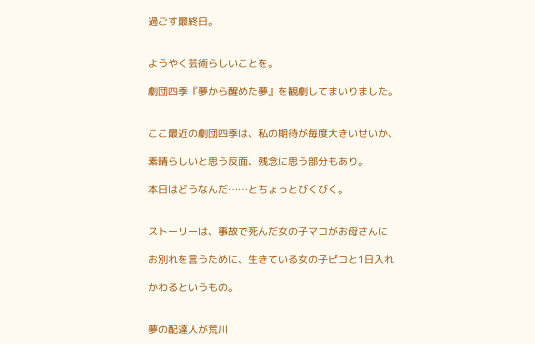過ごす最終日。


ようやく芸術らしいことを。

劇団四季『夢から醒めた夢』を観劇してまいりました。


ここ最近の劇団四季は、私の期待が毎度大きいせいか、

素晴らしいと思う反面、残念に思う部分もあり。

本日はどうなんだ……とちょっとびくびく。


ストーリーは、事故で死んだ女の子マコがお母さんに

お別れを言うために、生きている女の子ピコと1日入れ

かわるというもの。


夢の配達人が荒川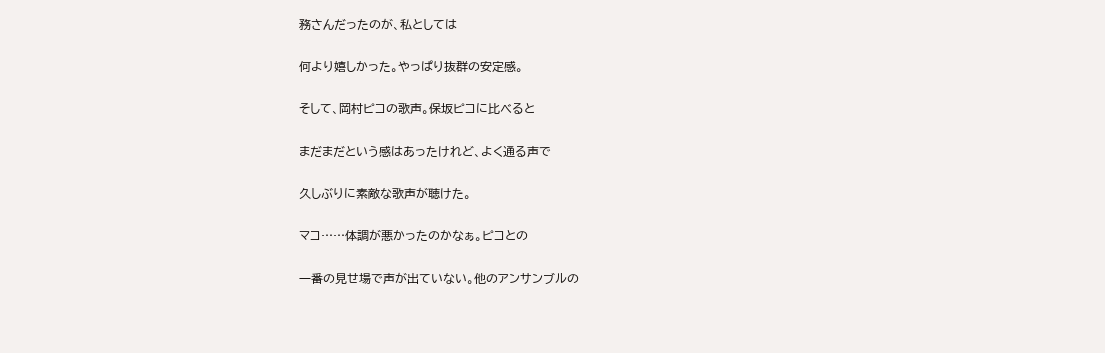務さんだったのが、私としては

何より嬉しかった。やっぱり抜群の安定感。

そして、岡村ピコの歌声。保坂ピコに比べると

まだまだという感はあったけれど、よく通る声で

久しぶりに素敵な歌声が聴けた。

マコ……体調が悪かったのかなぁ。ピコとの

一番の見せ場で声が出ていない。他のアンサンブルの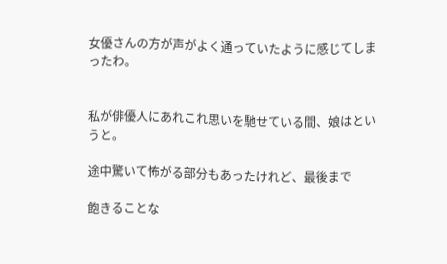女優さんの方が声がよく通っていたように感じてしまったわ。


私が俳優人にあれこれ思いを馳せている間、娘はというと。

途中驚いて怖がる部分もあったけれど、最後まで

飽きることな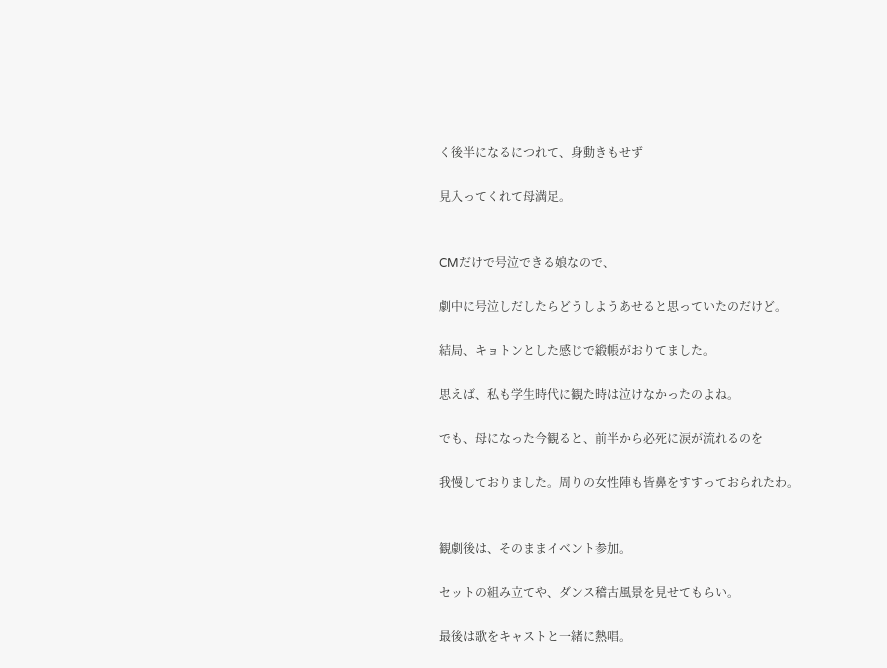く後半になるにつれて、身動きもせず

見入ってくれて母満足。


CMだけで号泣できる娘なので、

劇中に号泣しだしたらどうしようあせると思っていたのだけど。

結局、キョトンとした感じで緞帳がおりてました。

思えば、私も学生時代に観た時は泣けなかったのよね。

でも、母になった今観ると、前半から必死に涙が流れるのを

我慢しておりました。周りの女性陣も皆鼻をすすっておられたわ。


観劇後は、そのままイベント参加。

セットの組み立てや、ダンス稽古風景を見せてもらい。

最後は歌をキャストと一緒に熱唱。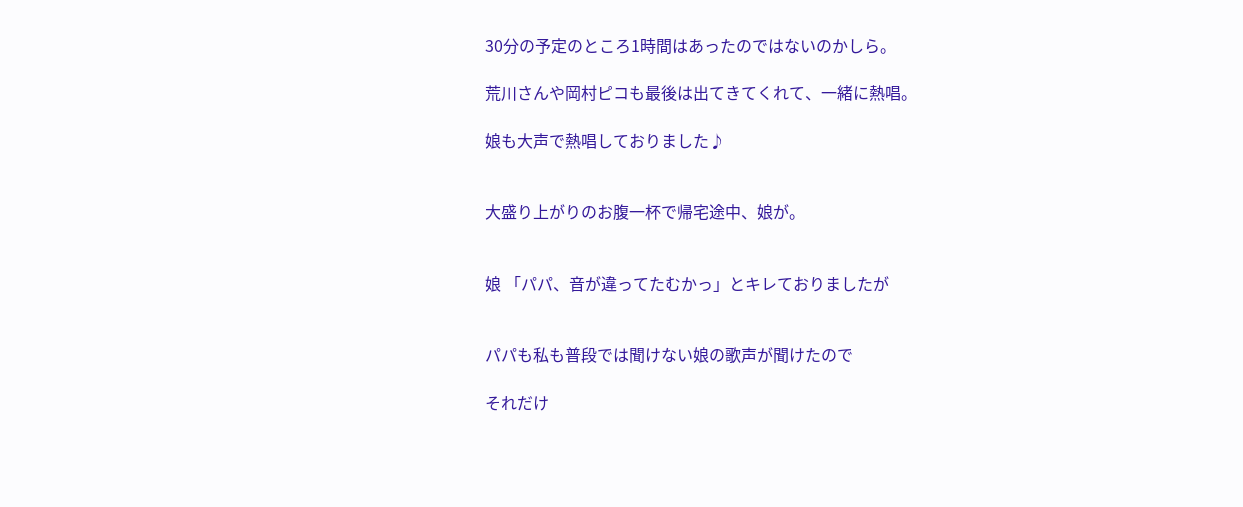30分の予定のところ1時間はあったのではないのかしら。

荒川さんや岡村ピコも最後は出てきてくれて、一緒に熱唱。

娘も大声で熱唱しておりました♪


大盛り上がりのお腹一杯で帰宅途中、娘が。


娘 「パパ、音が違ってたむかっ」とキレておりましたが


パパも私も普段では聞けない娘の歌声が聞けたので

それだけ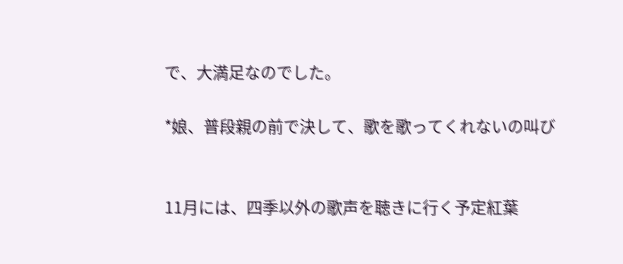で、大満足なのでした。

*娘、普段親の前で決して、歌を歌ってくれないの叫び


11月には、四季以外の歌声を聴きに行く予定紅葉